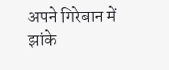अपने गिरेबान में झांके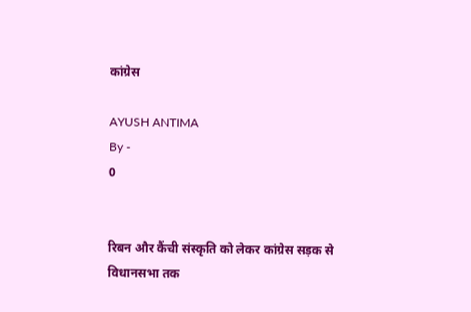कांग्रेस

AYUSH ANTIMA
By -
0


रिबन और कैंची संस्कृति को लेकर कांग्रेस सड़क से विधानसभा तक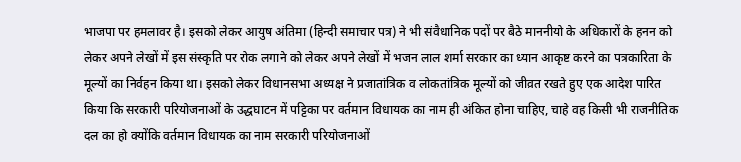भाजपा पर हमलावर है। इसको लेकर आयुष अंतिमा (हिन्दी समाचार पत्र) ने भी संवैधानिक पदों पर बैठे माननीयो के अधिकारों के हनन को लेकर अपने लेखों में इस संस्कृति पर रोक लगाने को लेकर अपने लेखों में भजन लाल शर्मा सरकार का ध्यान आकृष्ट करने का पत्रकारिता के मूल्यों का निर्वहन किया था। इसको लेकर विधानसभा अध्यक्ष ने प्रजातांत्रिक व लोकतांत्रिक मूल्यों को जीव़त रखते हुए एक आदेश पारित किया कि सरकारी परियोजनाओं के उद्धघाटन में पट्टिका पर वर्तमान विधायक का नाम ही अंकित होना चाहिए, चाहे वह किसी भी राजनीतिक दल का हो क्योंकि वर्तमान विधायक का नाम सरकारी परियोजनाओं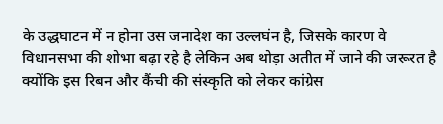के उद्धघाटन में न होना उस जनादेश का उल्लघंन है, जिसके कारण वे विधानसभा की शोभा बढ़ा रहे है लेकिन अब थोड़ा अतीत में जाने की जरूरत है क्योंकि इस रिबन और कैंची की संस्कृति को लेकर कांग्रेस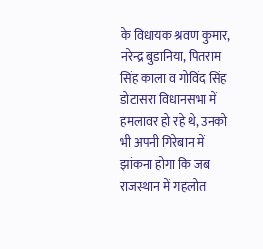के विधायक श्रवण कुमार, नरेन्द्र बुडानिया, पितराम सिंह काला व गोविंद सिंह डोटासरा विधानसभा में हमलावर हो रहे थे, उनको भी अपनी गिरेबान में झांकना होगा कि जब राजस्थान में गहलोत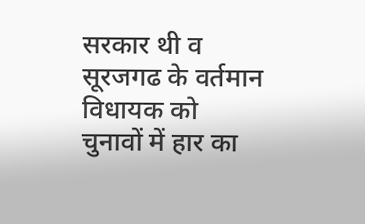सरकार थी व सूरजगढ के वर्तमान विधायक को चुनावों में हार का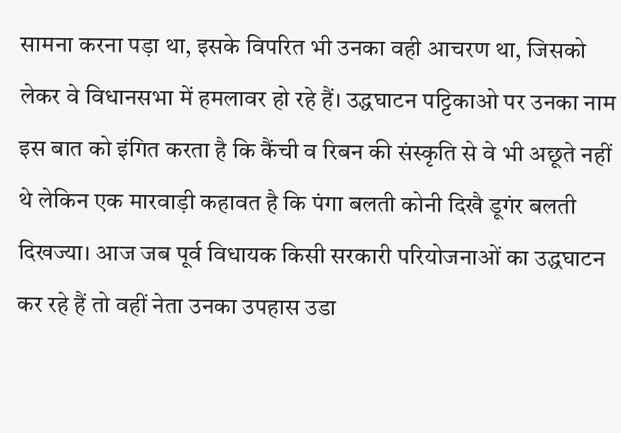सामना करना पड़ा था, इसके विपरित भी उनका वही आचरण था, जिसको लेकर वे विधानसभा में हमलावर हो रहे हैं। उद्धघाटन पट्टिकाओ पर उनका नाम इस बात को इंगित करता है कि कैंची व रिबन की संस्कृति से वे भी अछूते नहीं थे लेकिन एक मारवाड़ी कहावत है कि पंगा बलती कोनी दिखै डूगंर बलती दिखज्या। आज जब पूर्व विधायक किसी सरकारी परियोजनाओं का उद्धघाटन कर रहे हैं तो वहीं नेता उनका उपहास उडा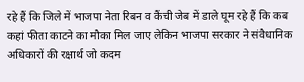रहे हैं कि जिले में भाजपा नेता रिबन व कैंची जेब में डाले घूम रहे हैं कि कब कहां फीता काटने का मौका मिल जाए लेकिन भाजपा सरकार ने संवैधानिक अधिकारों की रक्षार्थ जो कदम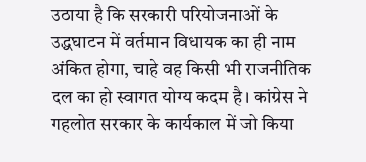उठाया है कि सरकारी परियोजनाओं के उद्धघाटन में वर्तमान विधायक का ही नाम अंकित होगा, चाहे वह किसी भी राजनीतिक दल का हो स्वागत योग्य कदम है। कांग्रेस ने गहलोत सरकार के कार्यकाल में जो किया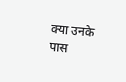क्या उनके पास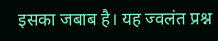इसका जबाब है। यह ज्वलंत प्रश्न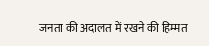जनता की अदालत में रखने की हिम्मत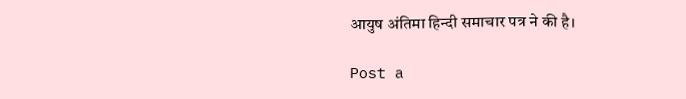आयुष अंतिमा हिन्दी समाचार पत्र ने की है।

Post a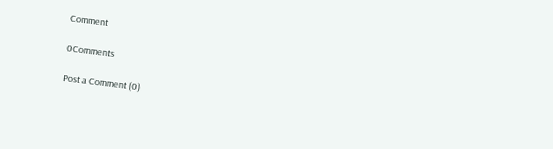Comment

0Comments

Post a Comment (0)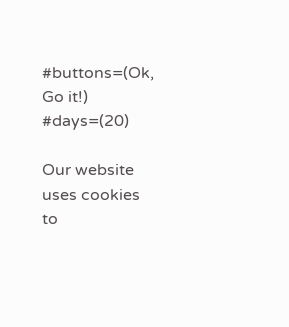#buttons=(Ok, Go it!) #days=(20)

Our website uses cookies to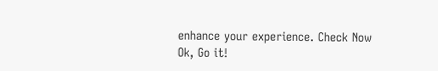enhance your experience. Check Now
Ok, Go it!